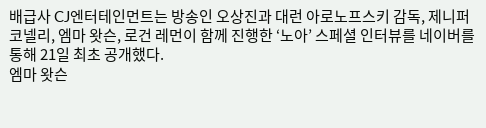배급사 CJ엔터테인먼트는 방송인 오상진과 대런 아로노프스키 감독, 제니퍼 코넬리, 엠마 왓슨, 로건 레먼이 함께 진행한 ‘노아’ 스페셜 인터뷰를 네이버를 통해 21일 최초 공개했다.
엠마 왓슨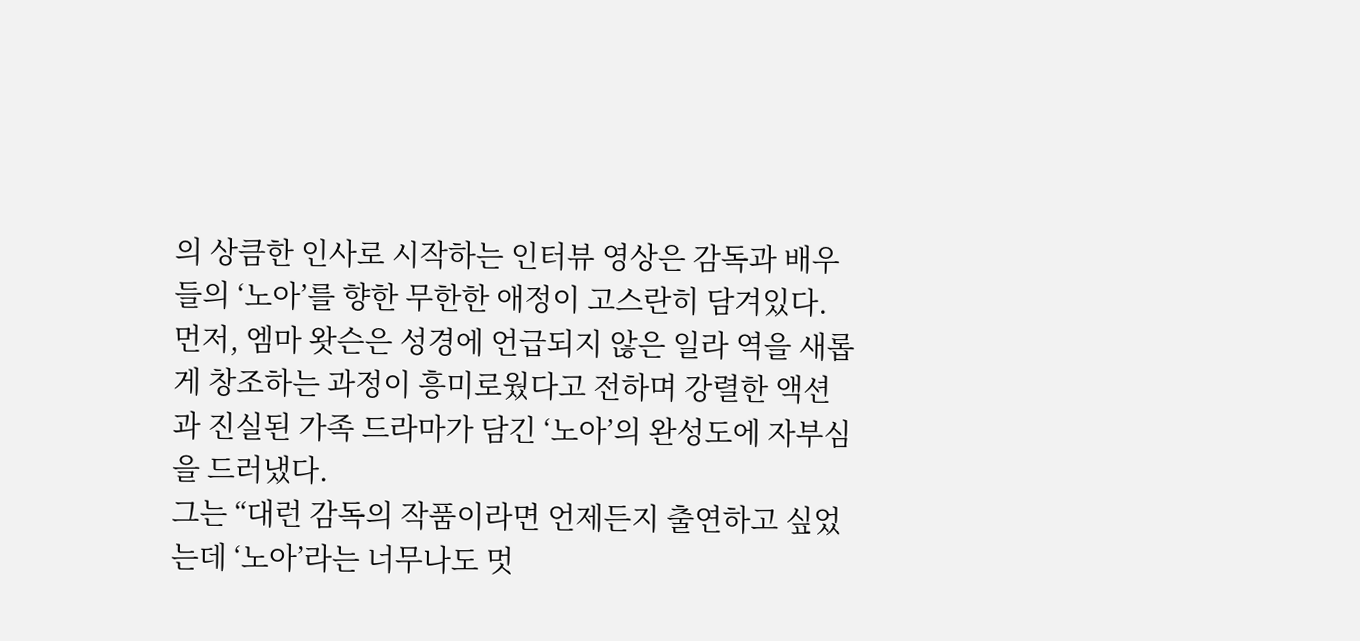의 상큼한 인사로 시작하는 인터뷰 영상은 감독과 배우들의 ‘노아’를 향한 무한한 애정이 고스란히 담겨있다.
먼저, 엠마 왓슨은 성경에 언급되지 않은 일라 역을 새롭게 창조하는 과정이 흥미로웠다고 전하며 강렬한 액션과 진실된 가족 드라마가 담긴 ‘노아’의 완성도에 자부심을 드러냈다.
그는 “대런 감독의 작품이라면 언제든지 출연하고 싶었는데 ‘노아’라는 너무나도 멋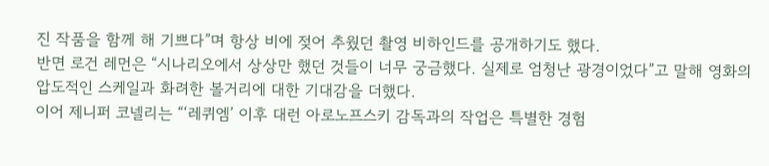진 작품을 함께 해 기쁘다”며 항상 비에 젖어 추웠던 촬영 비하인드를 공개하기도 했다.
반면 로건 레먼은 “시나리오에서 상상만 했던 것들이 너무 궁금했다. 실제로 엄청난 광경이었다”고 말해 영화의 압도적인 스케일과 화려한 볼거리에 대한 기대감을 더했다.
이어 제니퍼 코넬리는 “‘레퀴엠’ 이후 대런 아로노프스키 감독과의 작업은 특별한 경험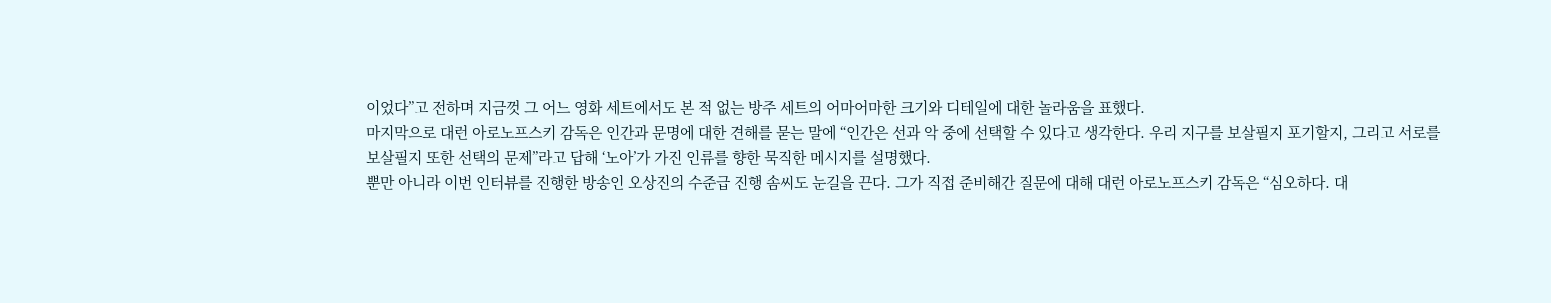이었다”고 전하며 지금껏 그 어느 영화 세트에서도 본 적 없는 방주 세트의 어마어마한 크기와 디테일에 대한 놀라움을 표했다.
마지막으로 대런 아로노프스키 감독은 인간과 문명에 대한 견해를 묻는 말에 “인간은 선과 악 중에 선택할 수 있다고 생각한다. 우리 지구를 보살필지 포기할지, 그리고 서로를 보살필지 또한 선택의 문제”라고 답해 ‘노아’가 가진 인류를 향한 묵직한 메시지를 설명했다.
뿐만 아니라 이번 인터뷰를 진행한 방송인 오상진의 수준급 진행 솜씨도 눈길을 끈다. 그가 직접 준비해간 질문에 대해 대런 아로노프스키 감독은 “심오하다. 대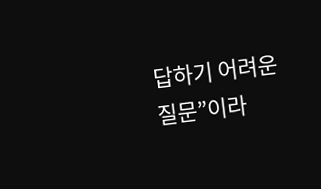답하기 어려운 질문”이라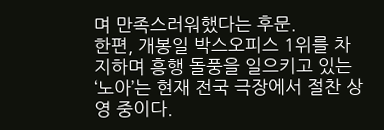며 만족스러워했다는 후문.
한편, 개봉일 박스오피스 1위를 차지하며 흥행 돌풍을 일으키고 있는 ‘노아’는 현재 전국 극장에서 절찬 상영 중이다.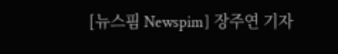[뉴스핌 Newspim] 장주연 기자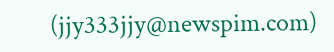(jjy333jjy@newspim.com)